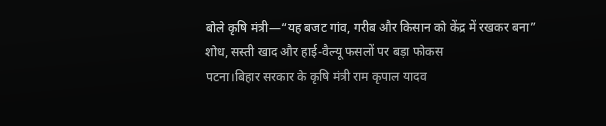बोले कृषि मंत्री—“यह बजट गांव, गरीब और किसान को केंद्र में रखकर बना”
शोध, सस्ती खाद और हाई-वैल्यू फसलों पर बड़ा फोकस
पटना।बिहार सरकार के कृषि मंत्री राम कृपाल यादव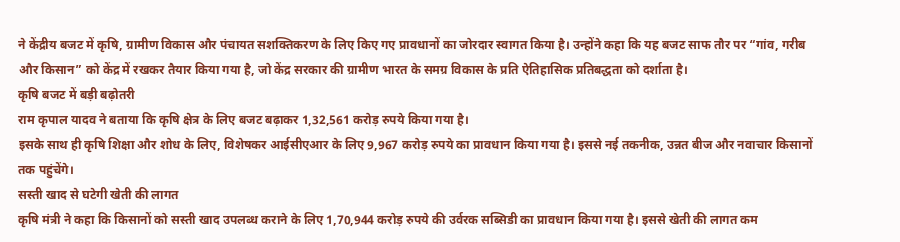ने केंद्रीय बजट में कृषि, ग्रामीण विकास और पंचायत सशक्तिकरण के लिए किए गए प्रावधानों का जोरदार स्वागत किया है। उन्होंने कहा कि यह बजट साफ तौर पर “गांव, गरीब और किसान” को केंद्र में रखकर तैयार किया गया है, जो केंद्र सरकार की ग्रामीण भारत के समग्र विकास के प्रति ऐतिहासिक प्रतिबद्धता को दर्शाता है।
कृषि बजट में बड़ी बढ़ोतरी
राम कृपाल यादव ने बताया कि कृषि क्षेत्र के लिए बजट बढ़ाकर 1,32,561 करोड़ रुपये किया गया है।
इसके साथ ही कृषि शिक्षा और शोध के लिए, विशेषकर आईसीएआर के लिए 9,967 करोड़ रुपये का प्रावधान किया गया है। इससे नई तकनीक, उन्नत बीज और नवाचार किसानों तक पहुंचेंगे।
सस्ती खाद से घटेगी खेती की लागत
कृषि मंत्री ने कहा कि किसानों को सस्ती खाद उपलब्ध कराने के लिए 1,70,944 करोड़ रुपये की उर्वरक सब्सिडी का प्रावधान किया गया है। इससे खेती की लागत कम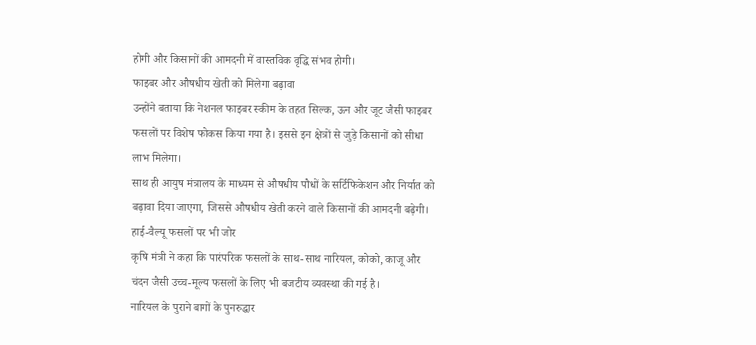होगी और किसानों की आमदनी में वास्तविक वृद्धि संभव होगी।
फाइबर और औषधीय खेती को मिलेगा बढ़ावा
उन्होंने बताया कि नेशनल फाइबर स्कीम के तहत सिल्क, ऊन और जूट जैसी फाइबर फसलों पर विशेष फोकस किया गया है। इससे इन क्षेत्रों से जुड़े किसानों को सीधा लाभ मिलेगा।
साथ ही आयुष मंत्रालय के माध्यम से औषधीय पौधों के सर्टिफिकेशन और निर्यात को बढ़ावा दिया जाएगा, जिससे औषधीय खेती करने वाले किसानों की आमदनी बढ़ेगी।
हाई-वैल्यू फसलों पर भी जोर
कृषि मंत्री ने कहा कि पारंपरिक फसलों के साथ-साथ नारियल, कोको, काजू और चंदन जैसी उच्च-मूल्य फसलों के लिए भी बजटीय व्यवस्था की गई है।
नारियल के पुराने बागों के पुनरुद्धार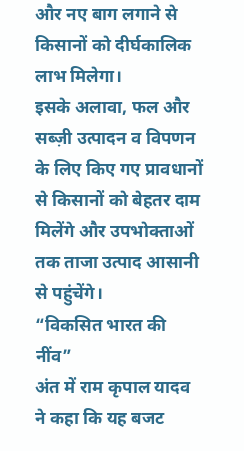और नए बाग लगाने से किसानों को दीर्घकालिक लाभ मिलेगा।
इसके अलावा, फल और सब्ज़ी उत्पादन व विपणन के लिए किए गए प्रावधानों से किसानों को बेहतर दाम मिलेंगे और उपभोक्ताओं तक ताजा उत्पाद आसानी से पहुंचेंगे।
“विकसित भारत की नींव”
अंत में राम कृपाल यादव ने कहा कि यह बजट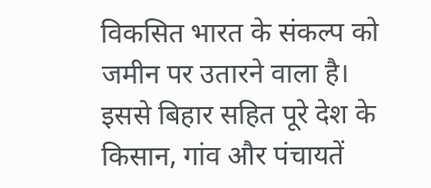विकसित भारत के संकल्प को जमीन पर उतारने वाला है। इससे बिहार सहित पूरे देश के किसान, गांव और पंचायतें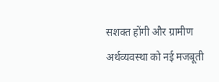सशक्त होंगी और ग्रामीण अर्थव्यवस्था को नई मजबूती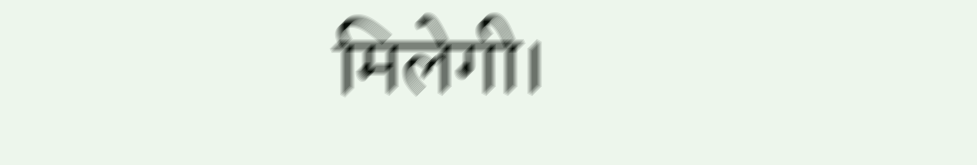मिलेगी।